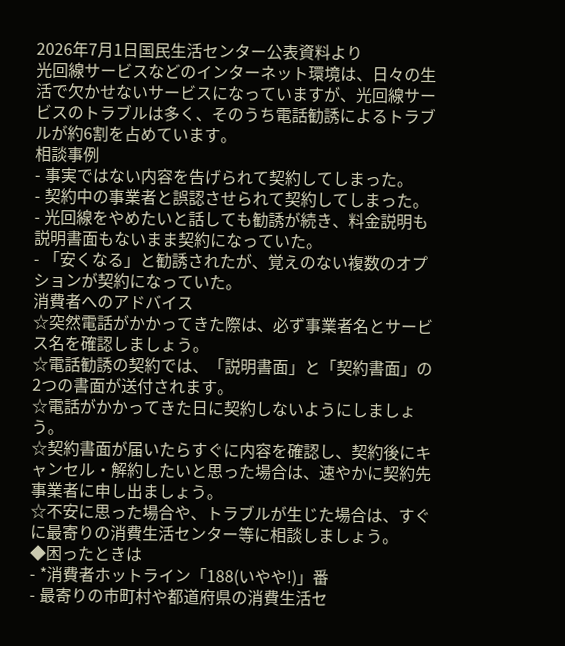2026年7月1日国民生活センター公表資料より
光回線サービスなどのインターネット環境は、日々の生活で欠かせないサービスになっていますが、光回線サービスのトラブルは多く、そのうち電話勧誘によるトラブルが約6割を占めています。
相談事例
- 事実ではない内容を告げられて契約してしまった。
- 契約中の事業者と誤認させられて契約してしまった。
- 光回線をやめたいと話しても勧誘が続き、料金説明も説明書面もないまま契約になっていた。
- 「安くなる」と勧誘されたが、覚えのない複数のオプションが契約になっていた。
消費者へのアドバイス
☆突然電話がかかってきた際は、必ず事業者名とサービス名を確認しましょう。
☆電話勧誘の契約では、「説明書面」と「契約書面」の2つの書面が送付されます。
☆電話がかかってきた日に契約しないようにしましょう。
☆契約書面が届いたらすぐに内容を確認し、契約後にキャンセル・解約したいと思った場合は、速やかに契約先事業者に申し出ましょう。
☆不安に思った場合や、トラブルが生じた場合は、すぐに最寄りの消費生活センター等に相談しましょう。
◆困ったときは
- *消費者ホットライン「188(いやや!)」番
- 最寄りの市町村や都道府県の消費生活セ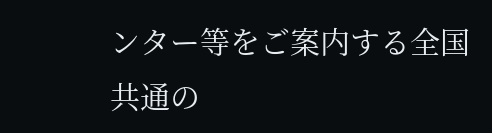ンター等をご案内する全国共通の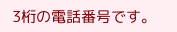3桁の電話番号です。